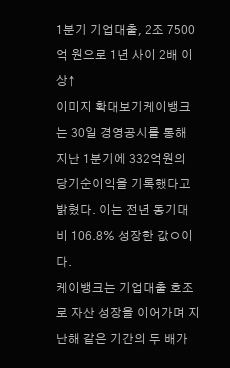1분기 기업대출, 2조 7500억 원으로 1년 사이 2배 이상↑
이미지 확대보기케이뱅크는 30일 경영공시를 통해 지난 1분기에 332억원의 당기순이익을 기록했다고 밝혔다. 이는 전년 동기대비 106.8% 성장한 값ㅇ이다.
케이뱅크는 기업대출 호조로 자산 성장을 이어가며 지난해 같은 기간의 두 배가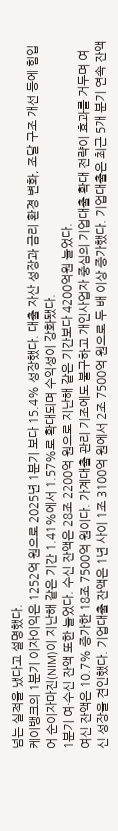넘는 실적을 냈다고 설명했다.
케이뱅크의 1분기 이자이익은 1252억 원으로 2025년 1분기 보다 15.4% 성장했다. 대출 자산 성장과 금리 환경 변화, 조달 구조 개선 등에 힘입어 순이자마진(NIM)이 지난해 같은 기간 1.41%에서 1.57%로 확대되며 수익성이 강화됐다.
1분기 여·수신 잔액 또한 늘었다. 수신 잔액은 28조 2200억 원으로 지난해 같은 기간보다 4200억원 늘었다.
여신 잔액은 10.7% 증가한 18조 7500억 원이다. 가계대출 관리 기조에도 불구하고 개인사업자 중심의 기업대출 확대 전략이 효과를 거두며 여신 성장을 견인했다. 기업대출 잔액은 1년 사이 1조 3100억 원에서 2조 7500억 원으로 두 배 이상 증가했다. 기업대출은 최근 5개 분기 연속 잔액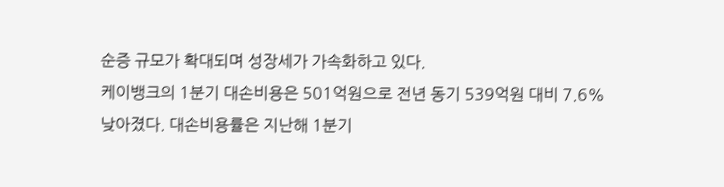순증 규모가 확대되며 성장세가 가속화하고 있다.
케이뱅크의 1분기 대손비용은 501억원으로 전년 동기 539억원 대비 7.6% 낮아졌다. 대손비용률은 지난해 1분기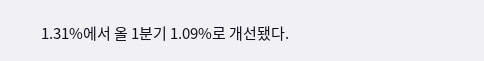1.31%에서 올 1분기 1.09%로 개선됐다.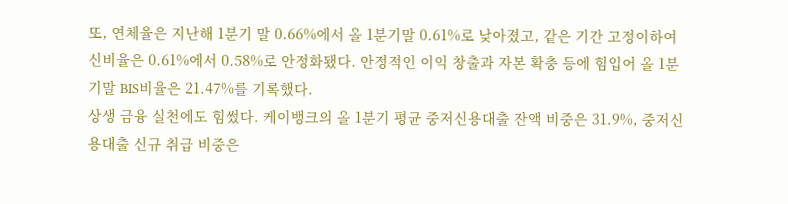또, 연체율은 지난해 1분기 말 0.66%에서 올 1분기말 0.61%로 낮아졌고, 같은 기간 고정이하여신비율은 0.61%에서 0.58%로 안정화됐다. 안정적인 이익 창출과 자본 확충 등에 힘입어 올 1분기말 BIS비율은 21.47%를 기록했다.
상생 금융 실천에도 힘썼다. 케이뱅크의 올 1분기 평균 중저신용대출 잔액 비중은 31.9%, 중저신용대출 신규 취급 비중은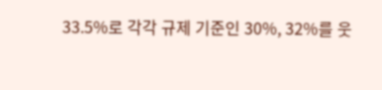33.5%로 각각 규제 기준인 30%, 32%를 웃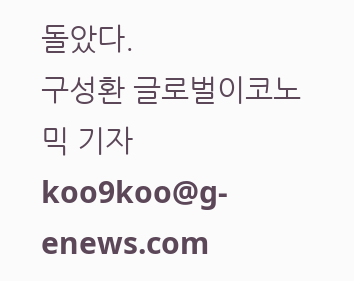돌았다.
구성환 글로벌이코노믹 기자 koo9koo@g-enews.com